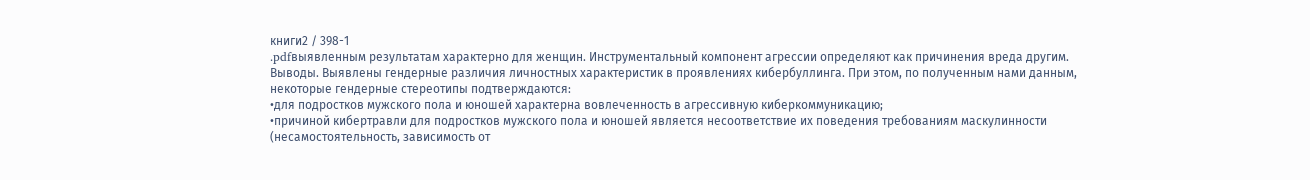книги2 / 398-1
.pdfвыявленным результатам характерно для женщин. Инструментальный компонент агрессии определяют как причинения вреда другим.
Выводы. Выявлены гендерные различия личностных характеристик в проявлениях кибербуллинга. При этом, по полученным нами данным, некоторые гендерные стереотипы подтверждаются:
•для подростков мужского пола и юношей характерна вовлеченность в агрессивную киберкоммуникацию;
•причиной кибертравли для подростков мужского пола и юношей является несоответствие их поведения требованиям маскулинности (несамостоятельность, зависимость от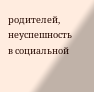родителей, неуспешность в социальной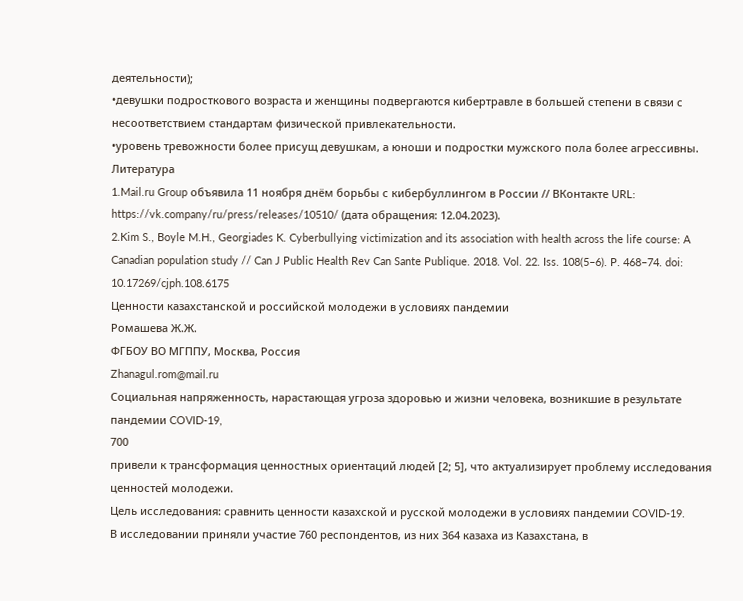деятельности);
•девушки подросткового возраста и женщины подвергаются кибертравле в большей степени в связи с несоответствием стандартам физической привлекательности.
•уровень тревожности более присущ девушкам, а юноши и подростки мужского пола более агрессивны.
Литература
1.Mail.ru Group объявила 11 ноября днём борьбы с кибербуллингом в России // ВКонтакте URL: https://vk.company/ru/press/releases/10510/ (дата обращения: 12.04.2023).
2.Kim S., Boyle M.H., Georgiades K. Cyberbullying victimization and its association with health across the life course: A Canadian population study // Can J Public Health Rev Can Sante Publique. 2018. Vol. 22. Iss. 108(5–6). P. 468–74. doi: 10.17269/cjph.108.6175
Ценности казахстанской и российской молодежи в условиях пандемии
Ромашева Ж.Ж.
ФГБОУ ВО МГППУ, Москва, Россия
Zhanagul.rom@mail.ru
Социальная напряженность, нарастающая угроза здоровью и жизни человека, возникшие в результате пандемии COVID-19,
700
привели к трансформация ценностных ориентаций людей [2; 5], что актуализирует проблему исследования ценностей молодежи.
Цель исследования: сравнить ценности казахской и русской молодежи в условиях пандемии COVID-19.
В исследовании приняли участие 760 респондентов, из них 364 казаха из Казахстана, в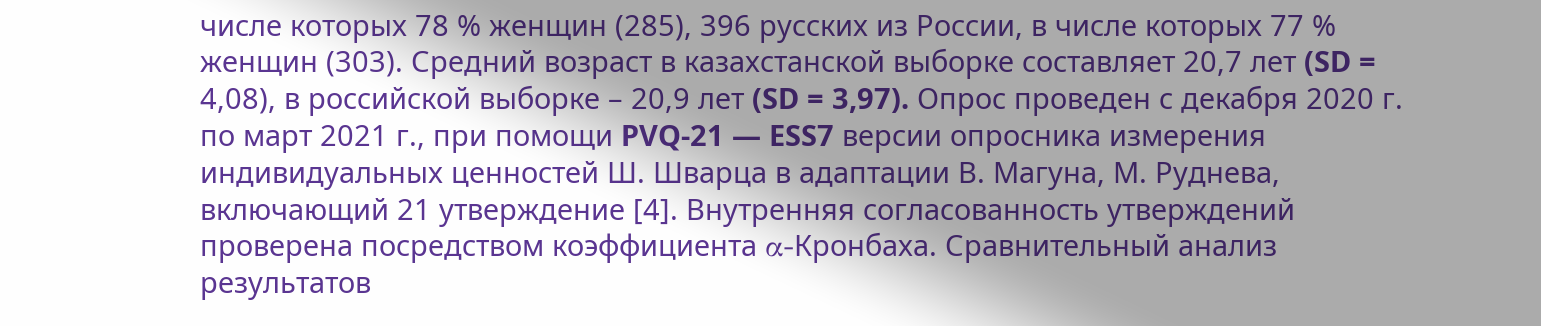числе которых 78 % женщин (285), 396 русских из России, в числе которых 77 % женщин (303). Средний возраст в казахстанской выборке составляет 20,7 лет (SD = 4,08), в российской выборке – 20,9 лет (SD = 3,97). Опрос проведен с декабря 2020 г. по март 2021 г., при помощи PVQ-21 — ESS7 версии опросника измерения индивидуальных ценностей Ш. Шварца в адаптации В. Магуна, М. Руднева, включающий 21 утверждение [4]. Внутренняя согласованность утверждений проверена посредством коэффициента α-Кронбаха. Сравнительный анализ результатов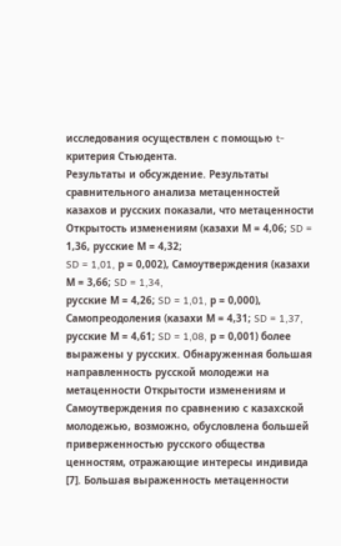исследования осуществлен с помощью t-критерия Стьюдента.
Результаты и обсуждение. Результаты сравнительного анализа метаценностей казахов и русских показали, что метаценности Открытость изменениям (казахи М = 4,06; SD = 1,36, русские М = 4,32;
SD = 1,01, р = 0,002), Самоутверждения (казахи М = 3,66; SD = 1,34,
русские М = 4,26; SD = 1,01, р = 0,000), Самопреодоления (казахи М = 4,31; SD = 1,37, русские М = 4,61; SD = 1,08, р = 0,001) более выражены у русских. Обнаруженная большая направленность русской молодежи на метаценности Открытости изменениям и Самоутверждения по сравнению с казахской молодежью, возможно, обусловлена большей приверженностью русского общества ценностям, отражающие интересы индивида [7]. Большая выраженность метаценности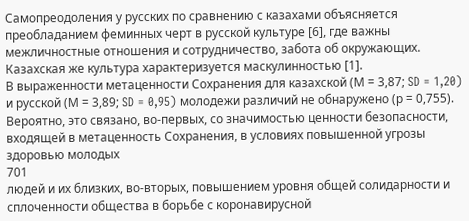Самопреодоления у русских по сравнению с казахами объясняется преобладанием феминных черт в русской культуре [6], где важны межличностные отношения и сотрудничество, забота об окружающих. Казахская же культура характеризуется маскулинностью [1].
В выраженности метаценности Сохранения для казахской (М = 3,87; SD = 1,20) и русской (М = 3,89; SD = 0,95) молодежи различий не обнаружено (р = 0,755). Вероятно, это связано, во-первых, со значимостью ценности безопасности, входящей в метаценность Сохранения, в условиях повышенной угрозы здоровью молодых
701
людей и их близких, во-вторых, повышением уровня общей солидарности и сплоченности общества в борьбе с коронавирусной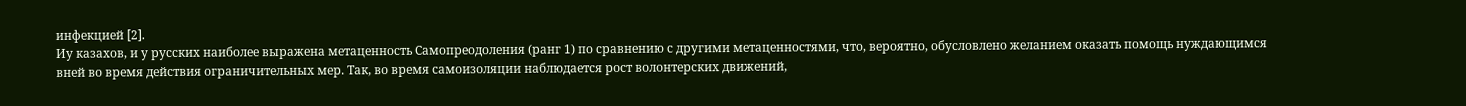инфекцией [2].
Иу казахов, и у русских наиболее выражена метаценность Самопреодоления (ранг 1) по сравнению с другими метаценностями, что, вероятно, обусловлено желанием оказать помощь нуждающимся
вней во время действия ограничительных мер. Так, во время самоизоляции наблюдается рост волонтерских движений,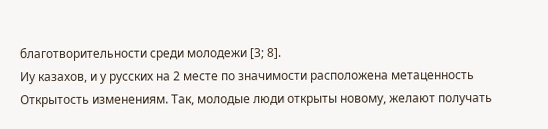благотворительности среди молодежи [3; 8].
Иу казахов, и у русских на 2 месте по значимости расположена метаценность Открытость изменениям. Так, молодые люди открыты новому, желают получать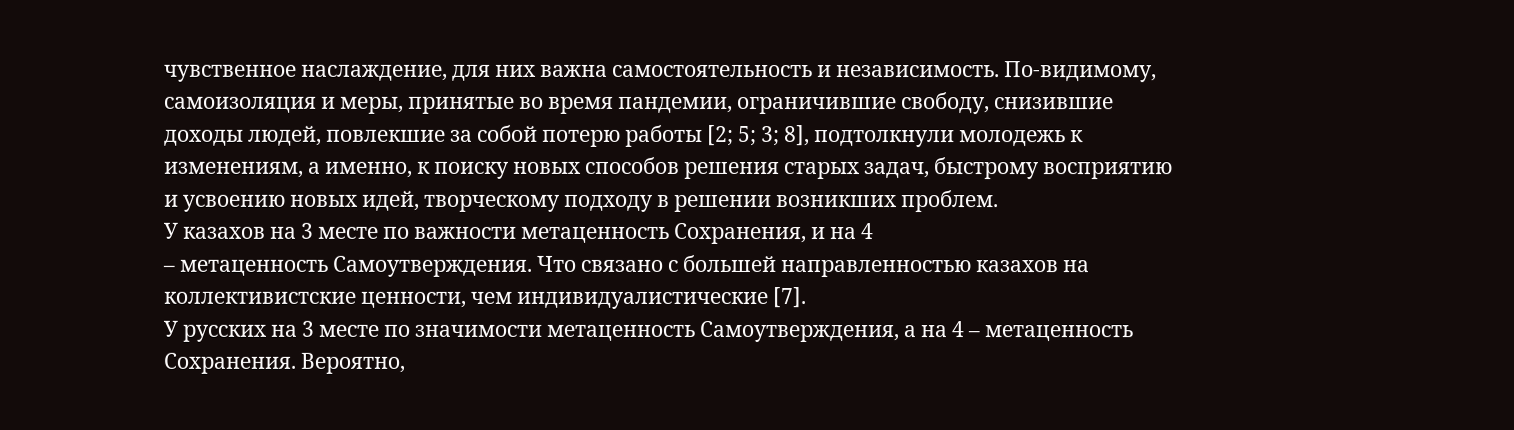чувственное наслаждение, для них важна самостоятельность и независимость. По-видимому, самоизоляция и меры, принятые во время пандемии, ограничившие свободу, снизившие доходы людей, повлекшие за собой потерю работы [2; 5; 3; 8], подтолкнули молодежь к изменениям, а именно, к поиску новых способов решения старых задач, быстрому восприятию и усвоению новых идей, творческому подходу в решении возникших проблем.
У казахов на 3 месте по важности метаценность Сохранения, и на 4
– метаценность Самоутверждения. Что связано с большей направленностью казахов на коллективистские ценности, чем индивидуалистические [7].
У русских на 3 месте по значимости метаценность Самоутверждения, а на 4 – метаценность Сохранения. Вероятно,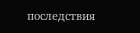последствия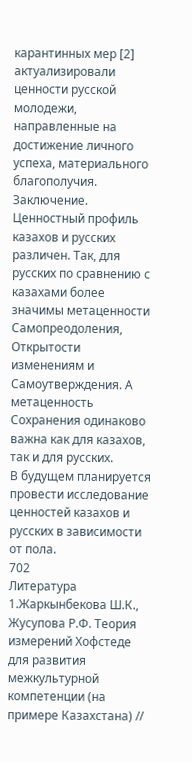карантинных мер [2] актуализировали ценности русской молодежи, направленные на достижение личного успеха, материального благополучия.
Заключение. Ценностный профиль казахов и русских различен. Так, для русских по сравнению с казахами более значимы метаценности Самопреодоления, Открытости изменениям и Самоутверждения. А метаценность Сохранения одинаково важна как для казахов, так и для русских.
В будущем планируется провести исследование ценностей казахов и русских в зависимости от пола.
702
Литература
1.Жаркынбекова Ш.К., Жусупова Р.Ф. Теория измерений Хофстеде для развития межкультурной компетенции (на примере Казахстана) //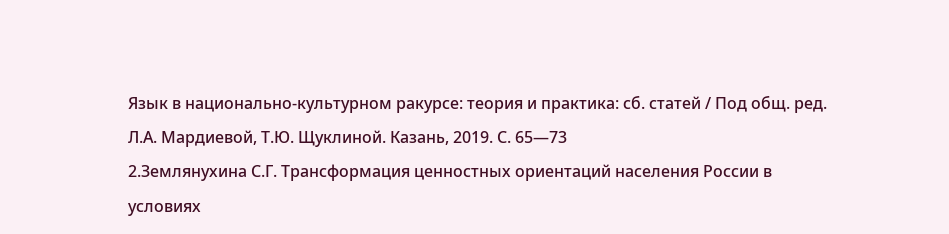Язык в национально-культурном ракурсе: теория и практика: сб. статей / Под общ. ред. Л.А. Мардиевой, Т.Ю. Щуклиной. Казань, 2019. С. 65—73
2.Землянухина С.Г. Трансформация ценностных ориентаций населения России в условиях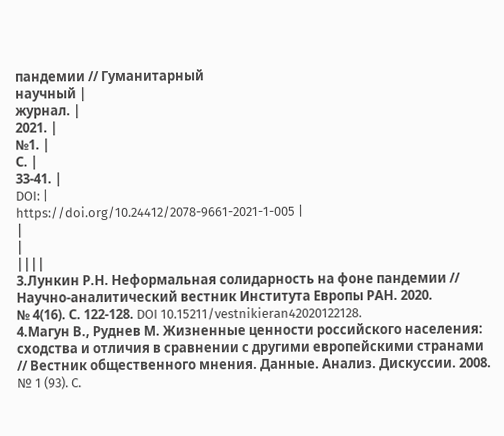пандемии // Гуманитарный
научный |
журнал. |
2021. |
№1. |
С. |
33-41. |
DOI: |
https://doi.org/10.24412/2078-9661-2021-1-005 |
|
|
||||
3.Лункин Р.Н. Неформальная солидарность на фоне пандемии // Научно-аналитический вестник Института Европы РАН. 2020.
№ 4(16). С. 122-128. DOI 10.15211/vestnikieran42020122128.
4.Магун В., Руднев М. Жизненные ценности российского населения: сходства и отличия в сравнении с другими европейскими странами // Вестник общественного мнения. Данные. Анализ. Дискуссии. 2008. № 1 (93). C.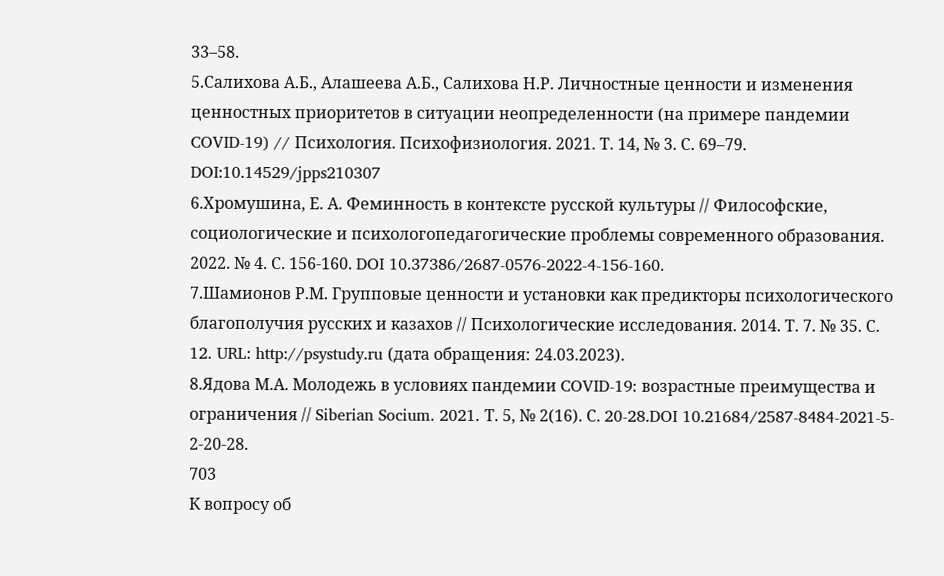33–58.
5.Салихова А.Б., Алашеева А.Б., Салихова Н.Р. Личностные ценности и изменения ценностных приоритетов в ситуации неопределенности (на примере пандемии COVID-19) // Психология. Психофизиология. 2021. Т. 14, № 3. С. 69–79. DOI:10.14529/jpps210307
6.Хромушина, Е. А. Феминность в контексте русской культуры // Философские, социологические и психологопедагогические проблемы современного образования. 2022. № 4. С. 156-160. DOI 10.37386/2687-0576-2022-4-156-160.
7.Шамионов Р.М. Групповые ценности и установки как предикторы психологического благополучия русских и казахов // Психологические исследования. 2014. Т. 7. № 35. С.
12. URL: http://psystudy.ru (дата обращения: 24.03.2023).
8.Ядова М.А. Молодежь в условиях пандемии COVID-19: возрастные преимущества и ограничения // Siberian Socium. 2021. Т. 5, № 2(16). С. 20-28.DOI 10.21684/2587-8484-2021-5- 2-20-28.
703
К вопросу об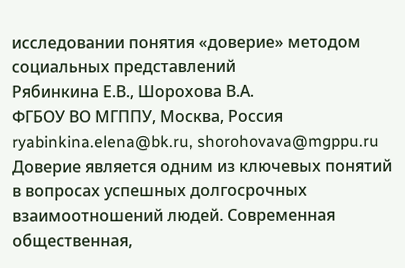исследовании понятия «доверие» методом социальных представлений
Рябинкина Е.В., Шорохова В.А.
ФГБОУ ВО МГППУ, Москва, Россия ryabinkina.elena@bk.ru, shorohovava@mgppu.ru
Доверие является одним из ключевых понятий в вопросах успешных долгосрочных взаимоотношений людей. Современная общественная,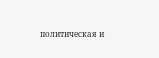политическая и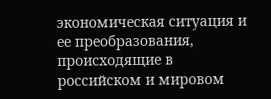экономическая ситуация и ее преобразования, происходящие в российском и мировом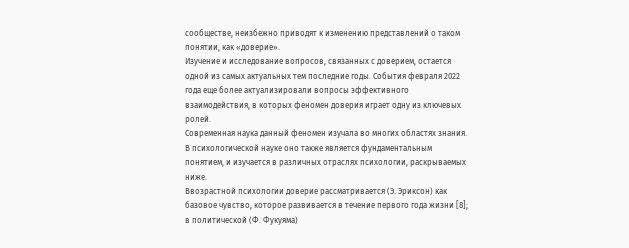сообществе, неизбежно приводят к изменению представлений о таком понятии, как «доверие».
Изучение и исследование вопросов, связанных с доверием, остается одной из самых актуальных тем последние годы. События февраля 2022 года еще более актуализировали вопросы эффективного взаимодействия, в которых феномен доверия играет одну из ключевых ролей.
Современная наука данный феномен изучала во многих областях знания. В психологической науке оно также является фундаментальным понятием, и изучается в различных отраслях психологии, раскрываемых ниже.
Ввозрастной психологии доверие рассматривается (Э. Эриксон) как базовое чувство, которое развивается в течение первого года жизни [8]; в политической (Ф. Фукуяма)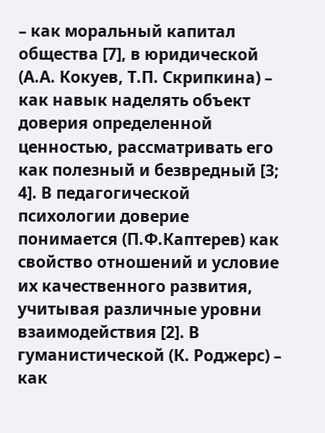– как моральный капитал общества [7], в юридической (А.А. Кокуев, Т.П. Скрипкина) – как навык наделять объект доверия определенной ценностью, рассматривать его как полезный и безвредный [3; 4]. В педагогической психологии доверие понимается (П.Ф.Каптерев) как свойство отношений и условие их качественного развития, учитывая различные уровни взаимодействия [2]. В гуманистической (К. Роджерс) – как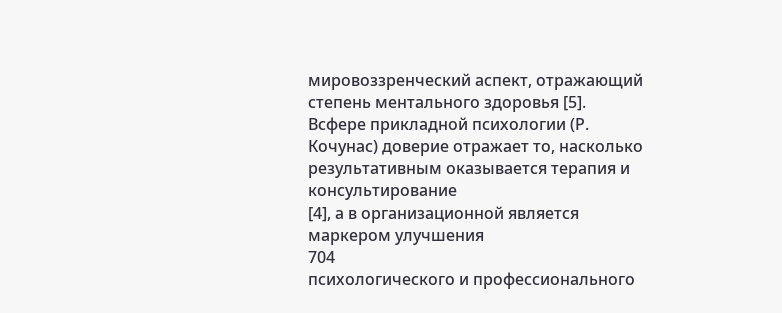мировоззренческий аспект, отражающий степень ментального здоровья [5].
Всфере прикладной психологии (Р. Кочунас) доверие отражает то, насколько результативным оказывается терапия и консультирование
[4], а в организационной является маркером улучшения
704
психологического и профессионального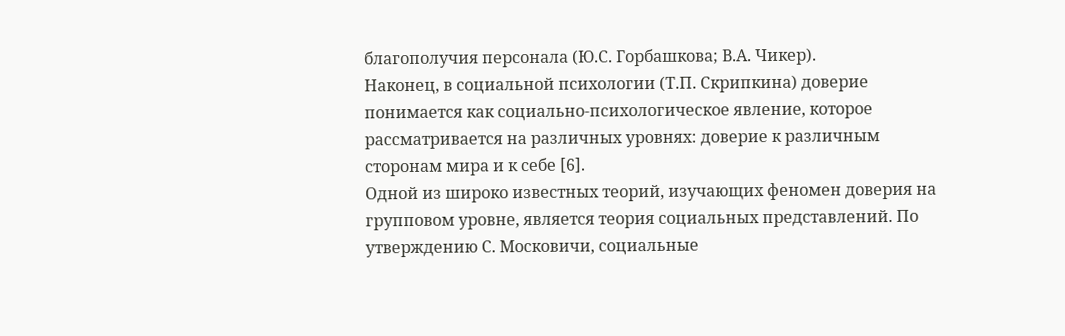благополучия персонала (Ю.С. Горбашкова; В.А. Чикер).
Наконец, в социальной психологии (Т.П. Скрипкина) доверие понимается как социально-психологическое явление, которое рассматривается на различных уровнях: доверие к различным сторонам мира и к себе [6].
Одной из широко известных теорий, изучающих феномен доверия на групповом уровне, является теория социальных представлений. По утверждению С. Московичи, социальные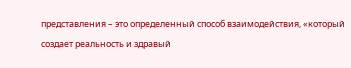представления – это определенный способ взаимодействия, «который создает реальность и здравый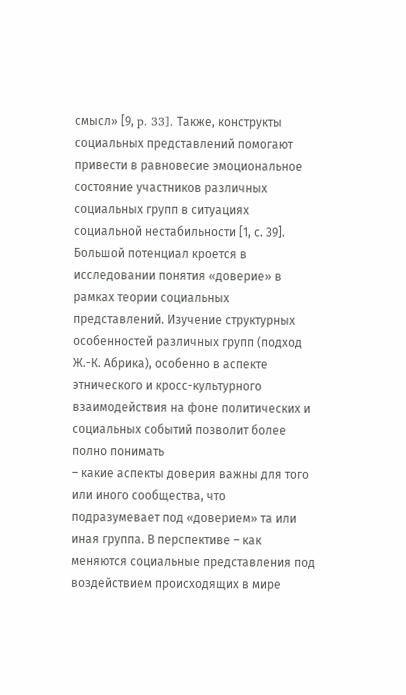смысл» [9, p. 33]. Также, конструкты социальных представлений помогают привести в равновесие эмоциональное состояние участников различных социальных групп в ситуациях социальной нестабильности [1, с. 39].
Большой потенциал кроется в иccледовании понятия «доверие» в рамках теории социальных представлений. Изучение структурных особенностей различных групп (подход Ж.-К. Абрика), особенно в аспекте этнического и кросс-культурного взаимодействия на фоне политических и социальных событий позволит более полно понимать
– какие аспекты доверия важны для того или иного сообщества, что подразумевает под «доверием» та или иная группа. В перспективе – как меняются социальные представления под воздействием происходящих в мире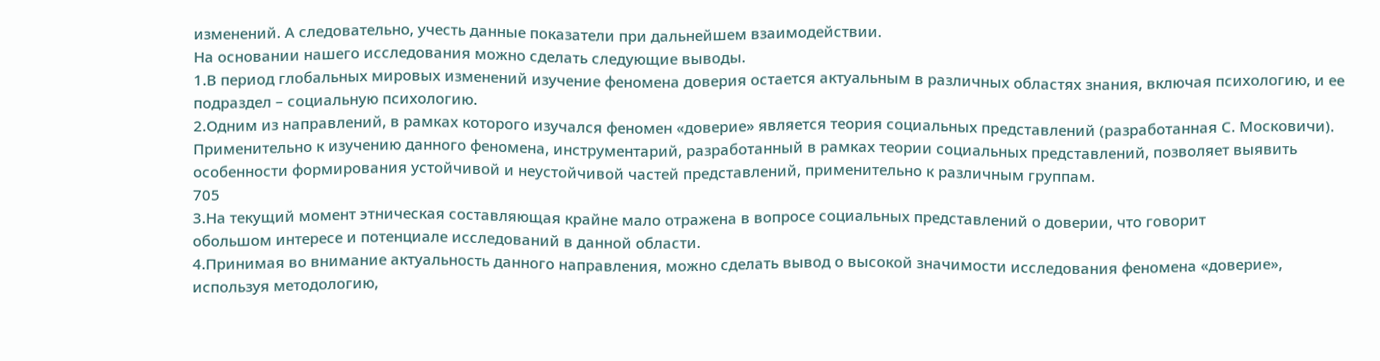изменений. А следовательно, учесть данные показатели при дальнейшем взаимодействии.
На основании нашего исследования можно сделать следующие выводы.
1.В период глобальных мировых изменений изучение феномена доверия остается актуальным в различных областях знания, включая психологию, и ее подраздел – социальную психологию.
2.Одним из направлений, в рамках которого изучался феномен «доверие» является теория социальных представлений (разработанная С. Московичи). Применительно к изучению данного феномена, инструментарий, разработанный в рамках теории социальных представлений, позволяет выявить особенности формирования устойчивой и неустойчивой частей представлений, применительно к различным группам.
705
3.На текущий момент этническая составляющая крайне мало отражена в вопросе социальных представлений о доверии, что говорит
обольшом интересе и потенциале исследований в данной области.
4.Принимая во внимание актуальность данного направления, можно сделать вывод о высокой значимости исследования феномена «доверие», используя методологию,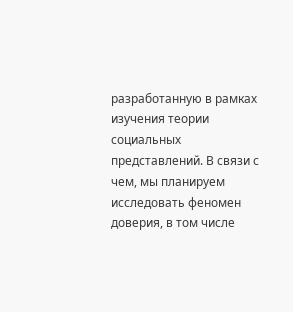разработанную в рамках изучения теории социальных представлений. В связи с чем, мы планируем исследовать феномен доверия, в том числе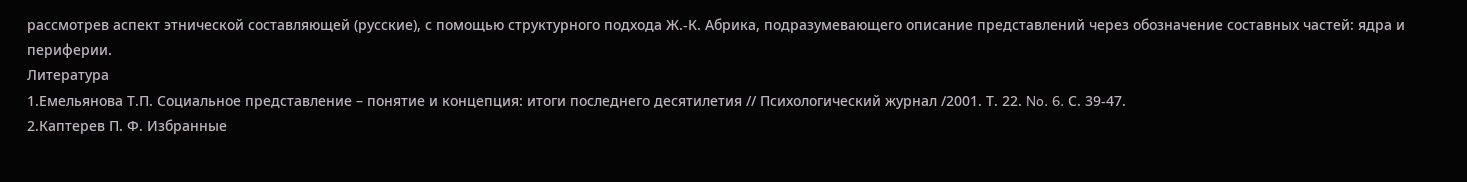рассмотрев аспект этнической составляющей (русские), с помощью структурного подхода Ж.-К. Абрика, подразумевающего описание представлений через обозначение составных частей: ядра и периферии.
Литература
1.Емельянова Т.П. Социальное представление – понятие и концепция: итоги последнего десятилетия // Психологический журнал /2001. Т. 22. No. 6. С. 39-47.
2.Каптерев П. Ф. Избранные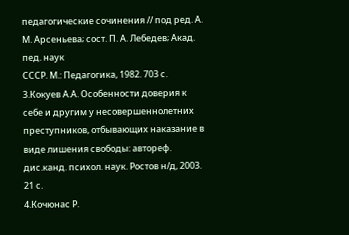педагогические сочинения // под ред. А. М. Арсеньева; сост. П. А. Лебедев; Акад. пед. наук
СССР. М.: Педагогика, 1982. 703 с.
3.Кокуев А.А. Особенности доверия к себе и другим у несовершеннолетних преступников, отбывающих наказание в виде лишения свободы: автореф. дис.канд. психол. наук. Ростов н/д, 2003. 21 с.
4.Кочюнас Р.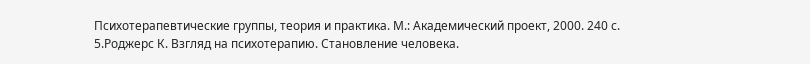Психотерапевтические группы, теория и практика. М.: Академический проект, 2000. 240 с.
5.Роджерс К. Взгляд на психотерапию. Становление человека.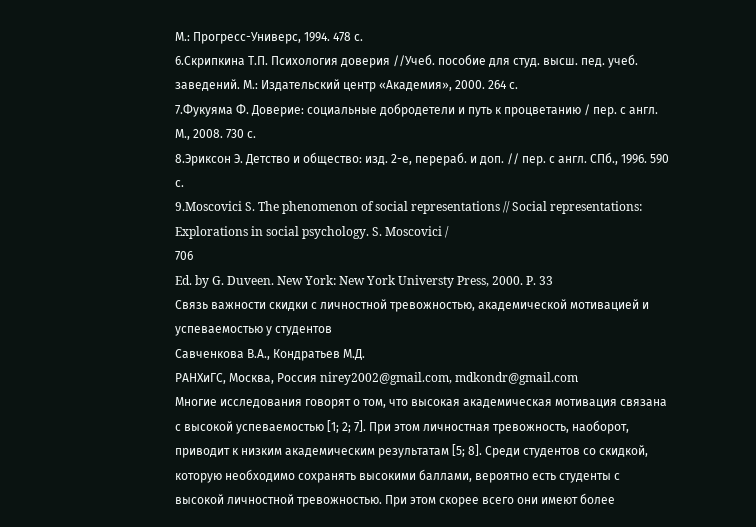М.: Прогресс-Универс, 1994. 478 с.
6.Скрипкина Т.П. Психология доверия //Учеб. пособие для студ. высш. пед. учеб. заведений. М.: Издательский центр «Академия», 2000. 264 с.
7.Фукуяма Ф. Доверие: социальные добродетели и путь к процветанию / пер. с англ. М., 2008. 730 с.
8.Эриксон Э. Детство и общество: изд. 2-е, перераб. и доп. // пер. с англ. СПб., 1996. 590 с.
9.Moscovici S. The phenomenon of social representations // Social representations: Explorations in social psychology. S. Moscovici /
706
Ed. by G. Duveen. New York: New York Universty Press, 2000. P. 33
Связь важности скидки с личностной тревожностью, академической мотивацией и успеваемостью у студентов
Савченкова В.А., Кондратьев М.Д.
РАНХиГС, Москва, Россия nirey2002@gmail.com, mdkondr@gmail.com
Многие исследования говорят о том, что высокая академическая мотивация связана с высокой успеваемостью [1; 2; 7]. При этом личностная тревожность, наоборот, приводит к низким академическим результатам [5; 8]. Среди студентов со скидкой, которую необходимо сохранять высокими баллами, вероятно есть студенты с высокой личностной тревожностью. При этом скорее всего они имеют более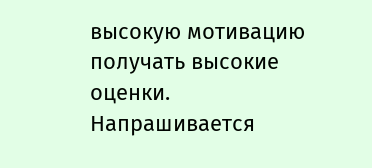высокую мотивацию получать высокие оценки. Напрашивается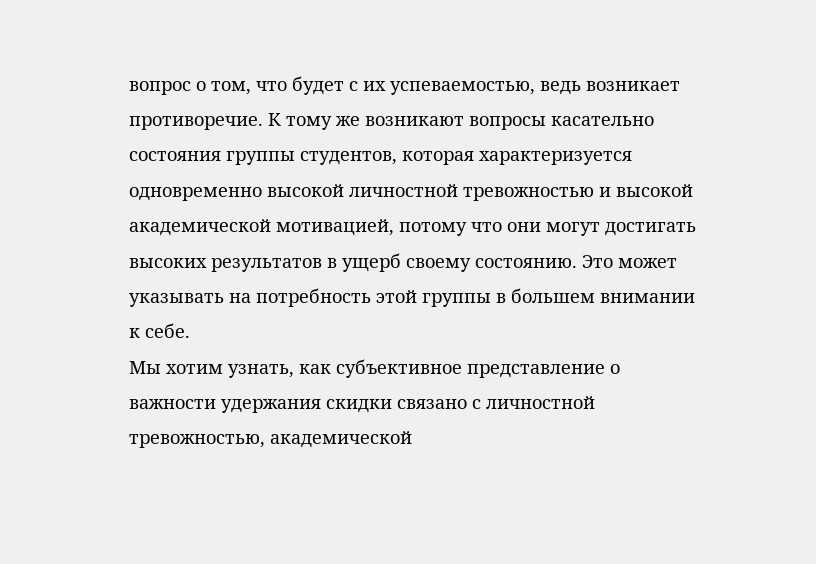вопрос о том, что будет с их успеваемостью, ведь возникает противоречие. К тому же возникают вопросы касательно состояния группы студентов, которая характеризуется одновременно высокой личностной тревожностью и высокой академической мотивацией, потому что они могут достигать высоких результатов в ущерб своему состоянию. Это может указывать на потребность этой группы в большем внимании к себе.
Мы хотим узнать, как субъективное представление о важности удержания скидки связано с личностной тревожностью, академической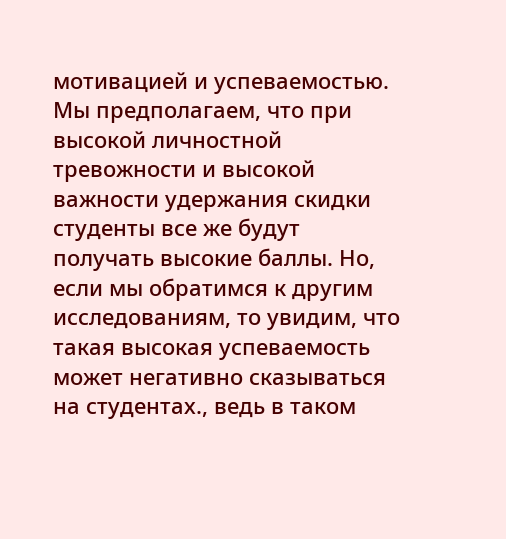мотивацией и успеваемостью. Мы предполагаем, что при высокой личностной тревожности и высокой важности удержания скидки студенты все же будут получать высокие баллы. Но, если мы обратимся к другим исследованиям, то увидим, что такая высокая успеваемость может негативно сказываться на студентах., ведь в таком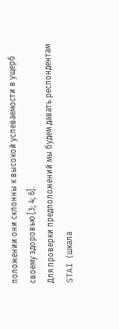положении они склонны к высокой успеваемости в ущерб своему здоровью [3; 4; 6].
Для проверки предположений мы будем давать респондентам STAI (шкала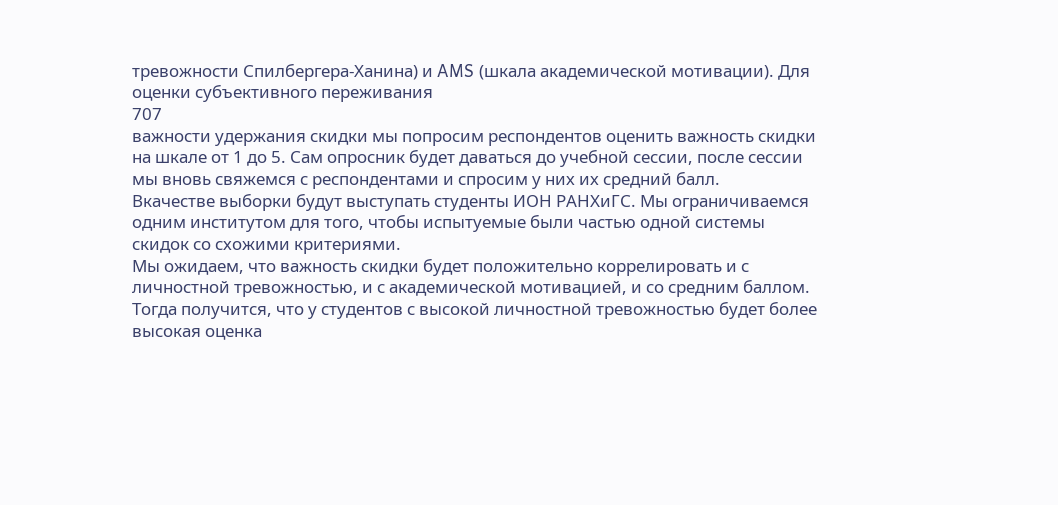тревожности Спилбергера-Ханина) и AMS (шкала академической мотивации). Для оценки субъективного переживания
707
важности удержания скидки мы попросим респондентов оценить важность скидки на шкале от 1 до 5. Сам опросник будет даваться до учебной сессии, после сессии мы вновь свяжемся с респондентами и спросим у них их средний балл.
Вкачестве выборки будут выступать студенты ИОН РАНХиГС. Мы ограничиваемся одним институтом для того, чтобы испытуемые были частью одной системы скидок со схожими критериями.
Мы ожидаем, что важность скидки будет положительно коррелировать и с личностной тревожностью, и с академической мотивацией, и со средним баллом.
Тогда получится, что у студентов с высокой личностной тревожностью будет более высокая оценка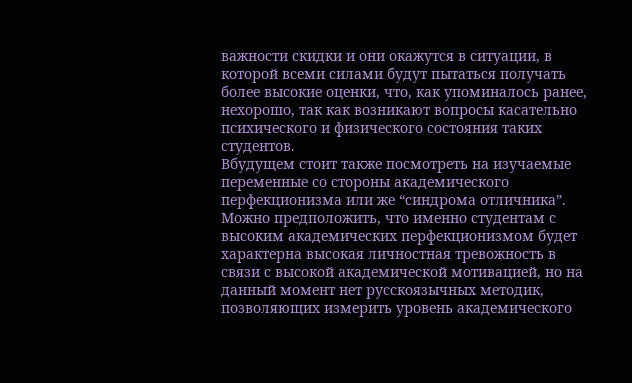важности скидки и они окажутся в ситуации, в которой всеми силами будут пытаться получать более высокие оценки, что, как упоминалось ранее, нехорошо, так как возникают вопросы касательно психического и физического состояния таких студентов.
Вбудущем стоит также посмотреть на изучаемые переменные со стороны академического перфекционизма или же “синдрома отличника”. Можно предположить, что именно студентам с высоким академических перфекционизмом будет характерна высокая личностная тревожность в связи с высокой академической мотивацией, но на данный момент нет русскоязычных методик, позволяющих измерить уровень академического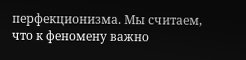перфекционизма. Мы считаем, что к феномену важно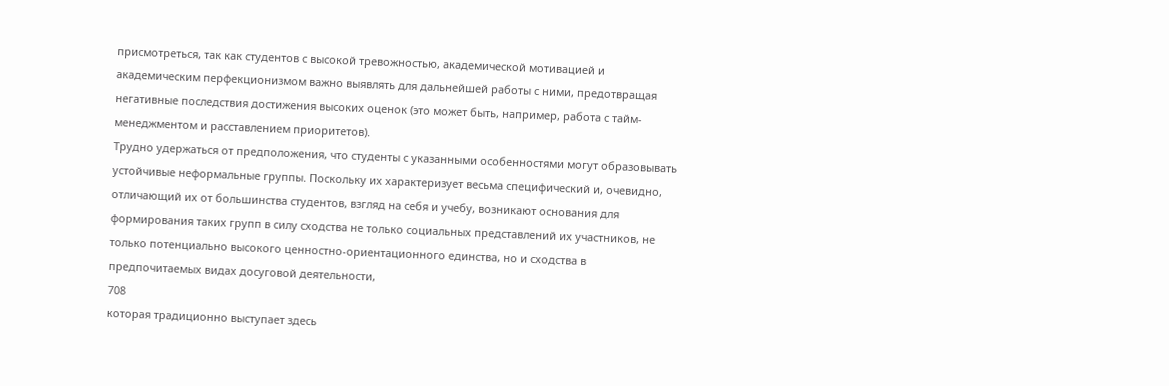присмотреться, так как студентов с высокой тревожностью, академической мотивацией и академическим перфекционизмом важно выявлять для дальнейшей работы с ними, предотвращая негативные последствия достижения высоких оценок (это может быть, например, работа с тайм-менеджментом и расставлением приоритетов).
Трудно удержаться от предположения, что студенты с указанными особенностями могут образовывать устойчивые неформальные группы. Поскольку их характеризует весьма специфический и, очевидно, отличающий их от большинства студентов, взгляд на себя и учебу, возникают основания для формирования таких групп в силу сходства не только социальных представлений их участников, не только потенциально высокого ценностно-ориентационного единства, но и сходства в предпочитаемых видах досуговой деятельности,
708
которая традиционно выступает здесь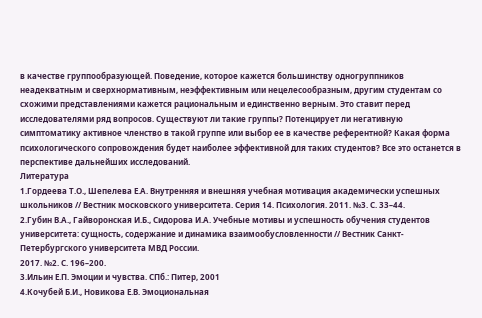в качестве группообразующей. Поведение, которое кажется большинству одногруппников неадекватным и сверхнормативным, неэффективным или нецелесообразным, другим студентам со схожими представлениями кажется рациональным и единственно верным. Это ставит перед исследователями ряд вопросов. Существуют ли такие группы? Потенцирует ли негативную симптоматику активное членство в такой группе или выбор ее в качестве референтной? Какая форма психологического сопровождения будет наиболее эффективной для таких студентов? Все это останется в перспективе дальнейших исследований.
Литература
1.Гордеева Т.О., Шепелева Е.А. Внутренняя и внешняя учебная мотивация академически успешных школьников // Вестник московского университета. Серия 14. Психология. 2011. №3. С. 33–44.
2.Губин В.А., Гайворонская И.Б., Сидорова И.А. Учебные мотивы и успешность обучения студентов университета: сущность, содержание и динамика взаимообусловленности // Вестник Санкт-Петербургского университета МВД России.
2017. №2. С. 196–200.
3.Ильин Е.П. Эмоции и чувства. СПб.: Питер, 2001
4.Кочубей Б.И., Новикова Е.В. Эмоциональная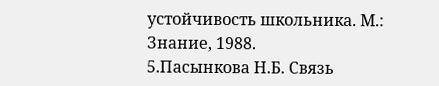устойчивость школьника. М.: Знание, 1988.
5.Пасынкова Н.Б. Связь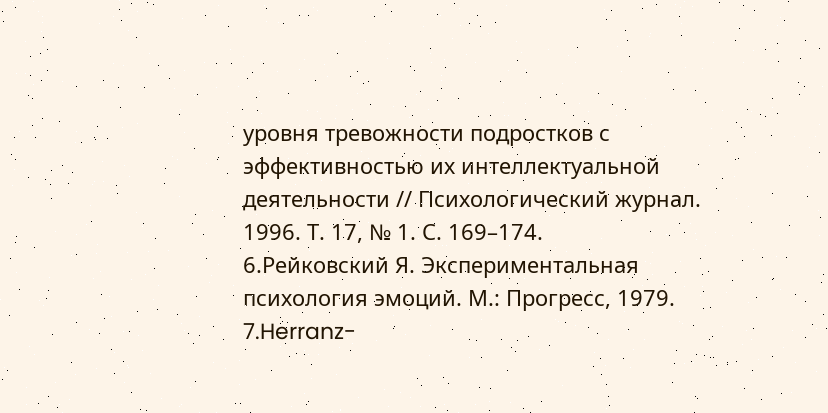уровня тревожности подростков с эффективностью их интеллектуальной деятельности // Психологический журнал. 1996. Т. 17, № 1. С. 169–174.
6.Рейковский Я. Экспериментальная психология эмоций. М.: Прогресс, 1979.
7.Herranz-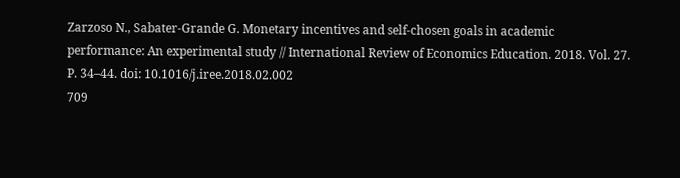Zarzoso N., Sabater-Grande G. Monetary incentives and self-chosen goals in academic performance: An experimental study // International Review of Economics Education. 2018. Vol. 27. P. 34–44. doi: 10.1016/j.iree.2018.02.002
709